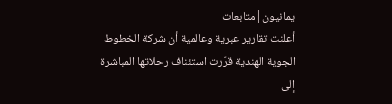يمانيون|متابعات
أعلنت تقارير عبرية وعالمية أن شركة الخطوط الجوية الهندية قرّرت استئناف رحلاتها المباشرة إلى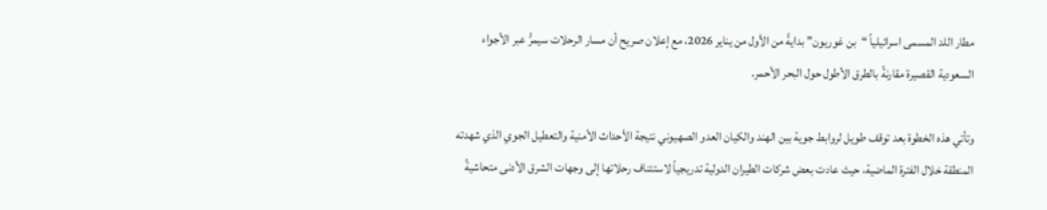مطار اللد المسمى اسرائيلياً “بن غوريون” بدايةً من الأول من يناير 2026، مع إعلان صريح أن مسار الرحلات سيمرُّ عبر الأجواء السعودية القصيرة مقارنةً بالطرق الأطول حول البحر الأحمر.

وتأتي هذه الخطوة بعد توقف طويل لروابط جوية بين الهند والكيان العدو الصهيوني نتيجة الأحداث الأمنية والتعطيل الجوي الذي شهدته المنطقة خلال الفترة الماضية، حيث عادت بعض شركات الطيران الدولية تدريجياً لاستئناف رحلاتها إلى وجهات الشرق الأدنى متحاشيةً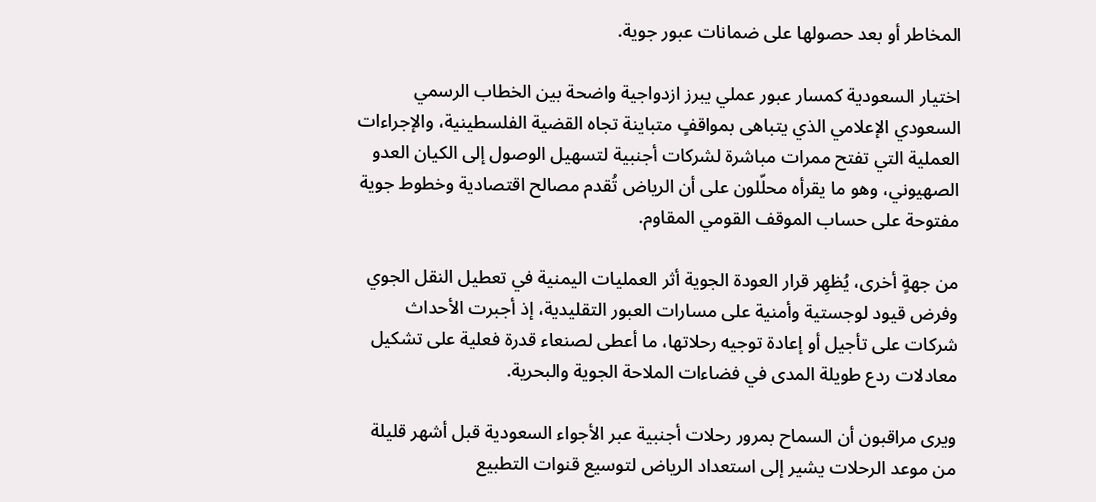المخاطر أو بعد حصولها على ضمانات عبور جوية.

اختيار السعودية كمسار عبور عملي يبرز ازدواجية واضحة بين الخطاب الرسمي السعودي الإعلامي الذي يتباهى بمواقفٍ متباينة تجاه القضية الفلسطينية، والإجراءات العملية التي تفتح ممرات مباشرة لشركات أجنبية لتسهيل الوصول إلى الكيان العدو الصهيوني، وهو ما يقرأه محلّلون على أن الرياض تُقدم مصالح اقتصادية وخطوط جوية مفتوحة على حساب الموقف القومي المقاوم.

من جهةٍ أخرى، يُظهِر قرار العودة الجوية أثر العمليات اليمنية في تعطيل النقل الجوي وفرض قيود لوجستية وأمنية على مسارات العبور التقليدية، إذ أجبرت الأحداث شركات على تأجيل أو إعادة توجيه رحلاتها، ما أعطى لصنعاء قدرة فعلية على تشكيل معادلات ردع طويلة المدى في فضاءات الملاحة الجوية والبحرية.

ويرى مراقبون أن السماح بمرور رحلات أجنبية عبر الأجواء السعودية قبل أشهر قليلة من موعد الرحلات يشير إلى استعداد الرياض لتوسيع قنوات التطبيع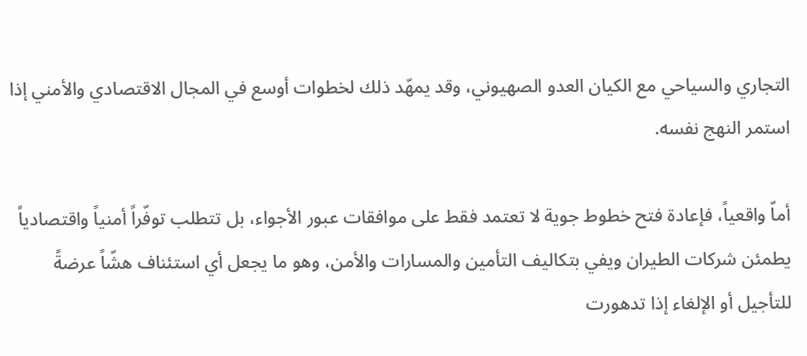التجاري والسياحي مع الكيان العدو الصهيوني، وقد يمهّد ذلك لخطوات أوسع في المجال الاقتصادي والأمني إذا استمر النهج نفسه.

أماّ واقعياً، فإعادة فتح خطوط جوية لا تعتمد فقط على موافقات عبور الأجواء، بل تتطلب توفّراً أمنياً واقتصادياً يطمئن شركات الطيران ويفي بتكاليف التأمين والمسارات والأمن، وهو ما يجعل أي استئناف هشّاً عرضةً للتأجيل أو الإلغاء إذا تدهورت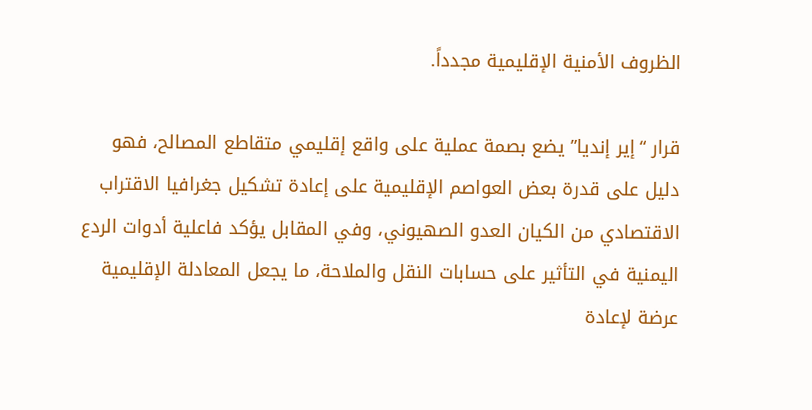الظروف الأمنية الإقليمية مجدداً.

قرار “إير إنديا” يضع بصمة عملية على واقع إقليمي متقاطع المصالح، فهو دليل على قدرة بعض العواصم الإقليمية على إعادة تشكيل جغرافيا الاقتراب الاقتصادي من الكيان العدو الصهيوني، وفي المقابل يؤكد فاعلية أدوات الردع اليمنية في التأثير على حسابات النقل والملاحة، ما يجعل المعادلة الإقليمية عرضة لإعادة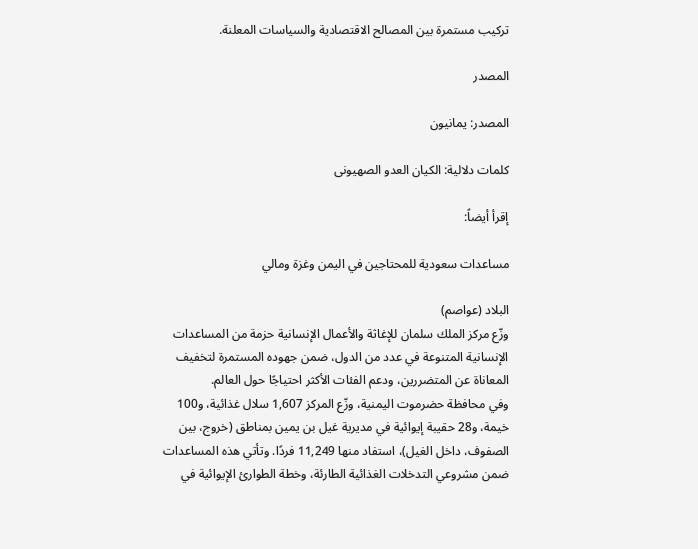تركيب مستمرة بين المصالح الاقتصادية والسياسات المعلنة.

المصدر

المصدر: يمانيون

كلمات دلالية: الکیان العدو الصهیونی

إقرأ أيضاً:

مساعدات سعودية للمحتاجين في اليمن وغزة ومالي

البلاد (عواصم)
وزّع مركز الملك سلمان للإغاثة والأعمال الإنسانية حزمة من المساعدات الإنسانية المتنوعة في عدد من الدول، ضمن جهوده المستمرة لتخفيف المعاناة عن المتضررين، ودعم الفئات الأكثر احتياجًا حول العالم.
وفي محافظة حضرموت اليمنية، وزّع المركز 1,607 سلال غذائية، و100 خيمة، و28 حقيبة إيوائية في مديرية غيل بن يمين بمناطق (خروج، بين الصفوف، داخل الغيل)، استفاد منها 11,249 فردًا. وتأتي هذه المساعدات ضمن مشروعي التدخلات الغذائية الطارئة، وخطة الطوارئ الإيوائية في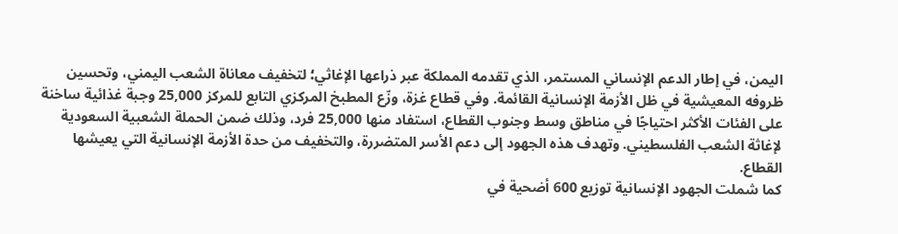اليمن، في إطار الدعم الإنساني المستمر، الذي تقدمه المملكة عبر ذراعها الإغاثي؛ لتخفيف معاناة الشعب اليمني، وتحسين ظروفه المعيشية في ظل الأزمة الإنسانية القائمة. وفي قطاع غزة، وزّع المطبخ المركزي التابع للمركز 25,000 وجبة غذائية ساخنة على الفئات الأكثر احتياجًا في مناطق وسط وجنوب القطاع، استفاد منها 25,000 فرد، وذلك ضمن الحملة الشعبية السعودية لإغاثة الشعب الفلسطيني. وتهدف هذه الجهود إلى دعم الأسر المتضررة، والتخفيف من حدة الأزمة الإنسانية التي يعيشها القطاع.
كما شملت الجهود الإنسانية توزيع 600 أضحية في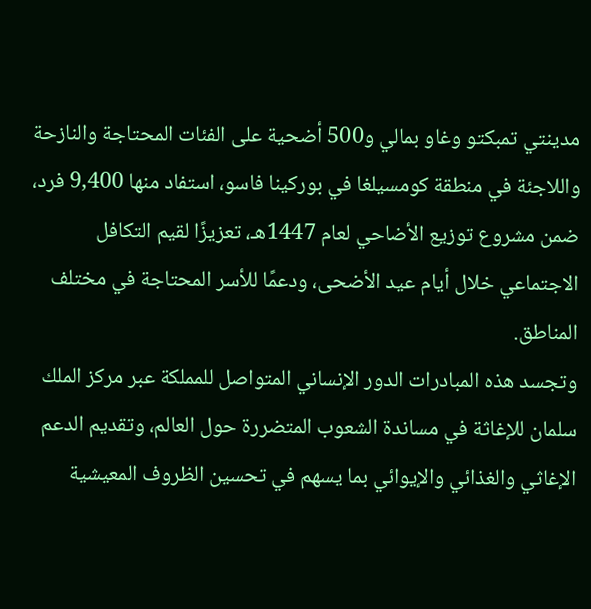مدينتي تمبكتو وغاو بمالي و500 أضحية على الفئات المحتاجة والنازحة واللاجئة في منطقة كومسيلغا في بوركينا فاسو، استفاد منها 9,400 فرد، ضمن مشروع توزيع الأضاحي لعام 1447هـ، تعزيزًا لقيم التكافل الاجتماعي خلال أيام عيد الأضحى، ودعمًا للأسر المحتاجة في مختلف المناطق.
وتجسد هذه المبادرات الدور الإنساني المتواصل للمملكة عبر مركز الملك سلمان للإغاثة في مساندة الشعوب المتضررة حول العالم، وتقديم الدعم الإغاثي والغذائي والإيوائي بما يسهم في تحسين الظروف المعيشية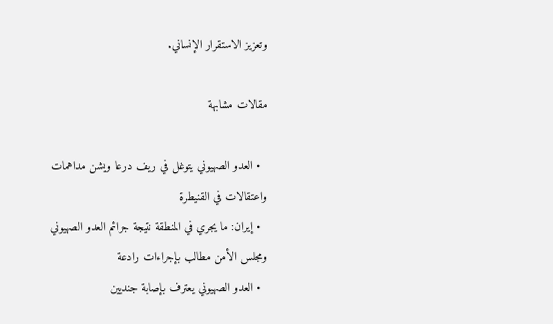وتعزيز الاستقرار الإنساني.

مقالات مشابهة

  • العدو الصهيوني يتوغل في ريف درعا ويشن مداهمات واعتقالات في القنيطرة
  • إيران: ما يجري في المنطقة نتيجة جرائم العدو الصهيوني ومجلس الأمن مطالب بإجراءات رادعة
  • العدو الصهيوني يعترف بإصابة جنديين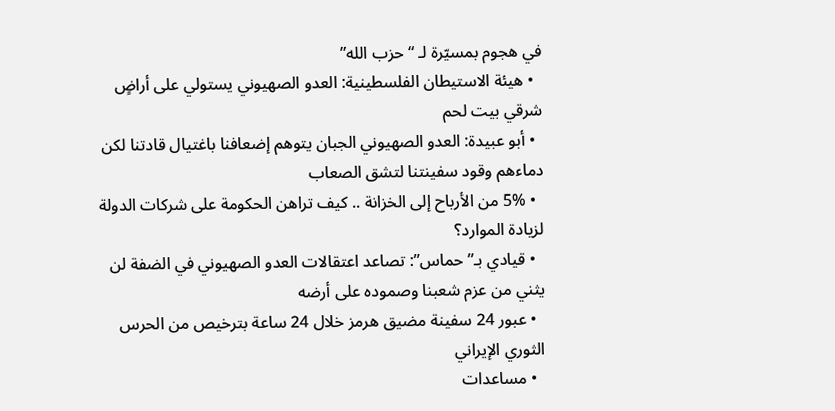في هجوم بمسيّرة لـ “حزب الله”
  • هيئة الاستيطان الفلسطينية: العدو الصهيوني يستولي على أراضٍ شرقي بيت لحم
  • أبو عبيدة: العدو الصهيوني الجبان يتوهم إضعافنا باغتيال قادتنا لكن دماءهم وقود سفينتنا لتشق الصعاب
  • 5% من الأرباح إلى الخزانة .. كيف تراهن الحكومة على شركات الدولة لزيادة الموارد؟
  • قيادي بـ”حماس”: تصاعد اعتقالات العدو الصهيوني في الضفة لن يثني من عزم شعبنا وصموده على أرضه
  • عبور 24 سفينة مضيق هرمز خلال 24 ساعة بترخيص من الحرس الثوري الإيراني
  • مساعدات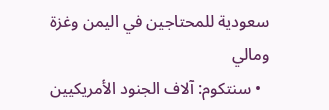سعودية للمحتاجين في اليمن وغزة ومالي
  • سنتكوم: آلاف الجنود الأمريكيين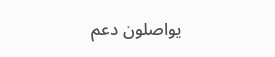يواصلون دعم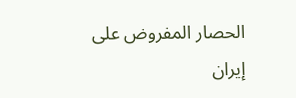الحصار المفروض على إيران